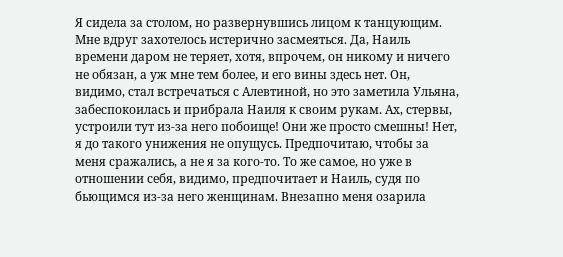Я сидела за столом, но развернувшись лицом к танцующим. Мне вдруг захотелось истерично засмеяться. Да, Наиль времени даром не теряет, хотя, впрочем, он никому и ничего не обязан, а уж мне тем более, и его вины здесь нет. Он, видимо, стал встречаться с Алевтиной, но это заметила Ульяна, забеспокоилась и прибрала Наиля к своим рукам. Ах, стервы, устроили тут из-за него побоище! Они же просто смешны! Нет, я до такого унижения не опущусь. Предпочитаю, чтобы за меня сражались, а не я за кого-то. То же самое, но уже в отношении себя, видимо, предпочитает и Наиль, судя по бьющимся из-за него женщинам. Внезапно меня озарила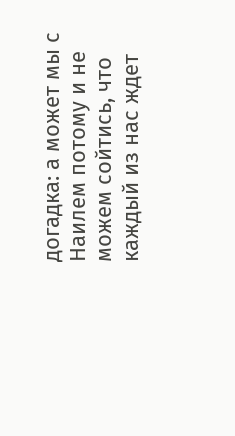догадка: а может мы с Наилем потому и не можем сойтись, что каждый из нас ждет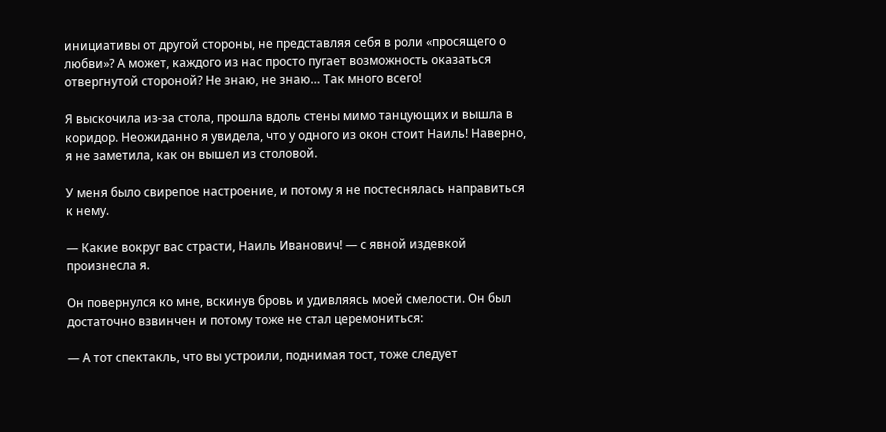инициативы от другой стороны, не представляя себя в роли «просящего о любви»? А может, каждого из нас просто пугает возможность оказаться отвергнутой стороной? Не знаю, не знаю… Так много всего!

Я выскочила из-за стола, прошла вдоль стены мимо танцующих и вышла в коридор. Неожиданно я увидела, что у одного из окон стоит Наиль! Наверно, я не заметила, как он вышел из столовой.

У меня было свирепое настроение, и потому я не постеснялась направиться к нему.

— Какие вокруг вас страсти, Наиль Иванович! — с явной издевкой произнесла я.

Он повернулся ко мне, вскинув бровь и удивляясь моей смелости. Он был достаточно взвинчен и потому тоже не стал церемониться:

— А тот спектакль, что вы устроили, поднимая тост, тоже следует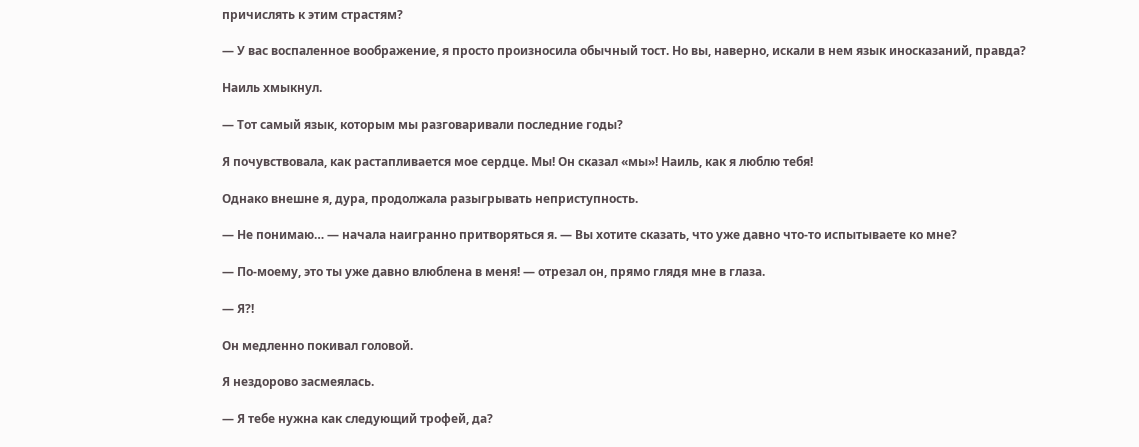причислять к этим страстям?

— У вас воспаленное воображение, я просто произносила обычный тост. Но вы, наверно, искали в нем язык иносказаний, правда?

Наиль хмыкнул.

— Тот самый язык, которым мы разговаривали последние годы?

Я почувствовала, как растапливается мое сердце. Мы! Он сказал «мы»! Наиль, как я люблю тебя!

Однако внешне я, дура, продолжала разыгрывать неприступность.

— Не понимаю… — начала наигранно притворяться я. — Вы хотите сказать, что уже давно что-то испытываете ко мне?

— По-моему, это ты уже давно влюблена в меня! — отрезал он, прямо глядя мне в глаза.

— Я?!

Он медленно покивал головой.

Я нездорово засмеялась.

— Я тебе нужна как следующий трофей, да?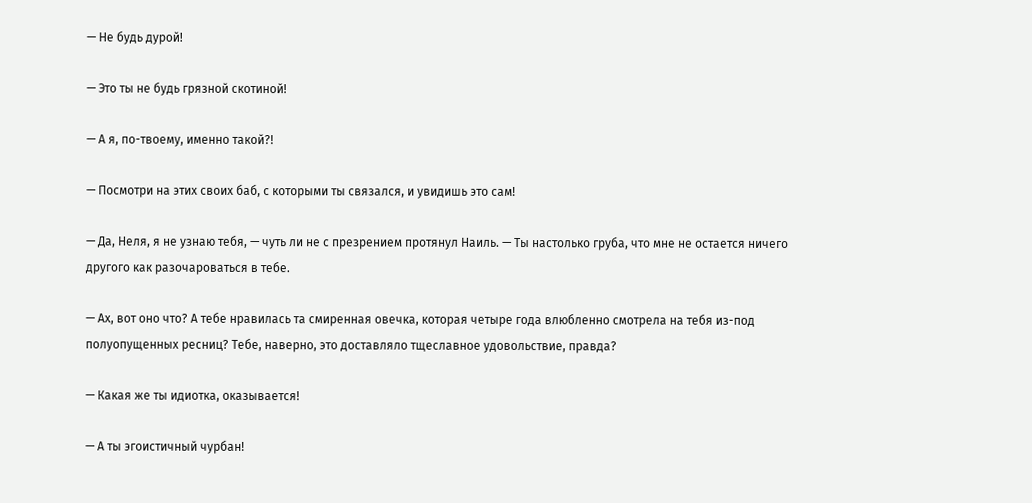— Не будь дурой!

— Это ты не будь грязной скотиной!

— А я, по-твоему, именно такой?!

— Посмотри на этих своих баб, с которыми ты связался, и увидишь это сам!

— Да, Неля, я не узнаю тебя, — чуть ли не с презрением протянул Наиль. — Ты настолько груба, что мне не остается ничего другого как разочароваться в тебе.

— Ах, вот оно что? А тебе нравилась та смиренная овечка, которая четыре года влюбленно смотрела на тебя из-под полуопущенных ресниц? Тебе, наверно, это доставляло тщеславное удовольствие, правда?

— Какая же ты идиотка, оказывается!

— А ты эгоистичный чурбан!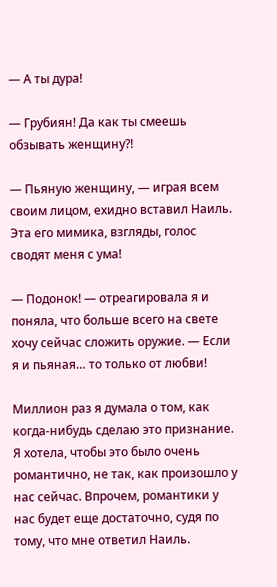— А ты дура!

— Грубиян! Да как ты смеешь обзывать женщину?!

— Пьяную женщину, — играя всем своим лицом, ехидно вставил Наиль. Эта его мимика, взгляды, голос сводят меня с ума!

— Подонок! — отреагировала я и поняла, что больше всего на свете хочу сейчас сложить оружие. — Если я и пьяная… то только от любви!

Миллион раз я думала о том, как когда-нибудь сделаю это признание. Я хотела, чтобы это было очень романтично, не так, как произошло у нас сейчас. Впрочем, романтики у нас будет еще достаточно, судя по тому, что мне ответил Наиль.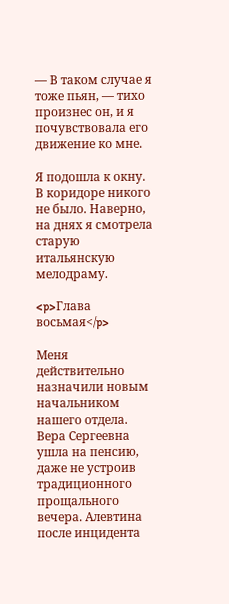— В таком случае я тоже пьян, — тихо произнес он, и я почувствовала его движение ко мне.

Я подошла к окну. В коридоре никого не было. Наверно, на днях я смотрела старую итальянскую мелодраму.

<p>Глава восьмая</p>

Меня действительно назначили новым начальником нашего отдела. Вера Сергеевна ушла на пенсию, даже не устроив традиционного прощального вечера. Алевтина после инцидента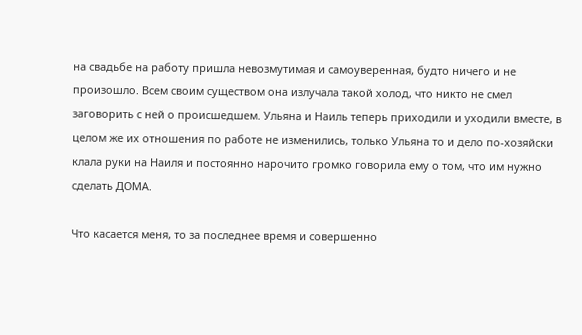на свадьбе на работу пришла невозмутимая и самоуверенная, будто ничего и не произошло. Всем своим существом она излучала такой холод, что никто не смел заговорить с ней о происшедшем. Ульяна и Наиль теперь приходили и уходили вместе, в целом же их отношения по работе не изменились, только Ульяна то и дело по-хозяйски клала руки на Наиля и постоянно нарочито громко говорила ему о том, что им нужно сделать ДОМА.

Что касается меня, то за последнее время и совершенно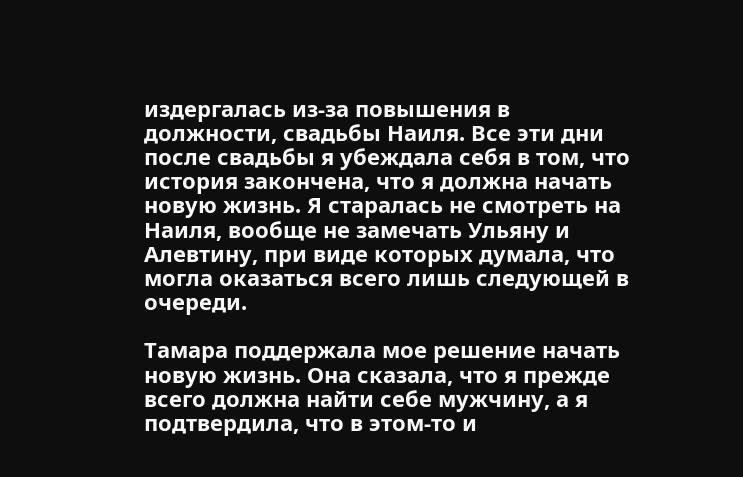издергалась из-за повышения в должности, свадьбы Наиля. Все эти дни после свадьбы я убеждала себя в том, что история закончена, что я должна начать новую жизнь. Я старалась не смотреть на Наиля, вообще не замечать Ульяну и Алевтину, при виде которых думала, что могла оказаться всего лишь следующей в очереди.

Тамара поддержала мое решение начать новую жизнь. Она сказала, что я прежде всего должна найти себе мужчину, а я подтвердила, что в этом-то и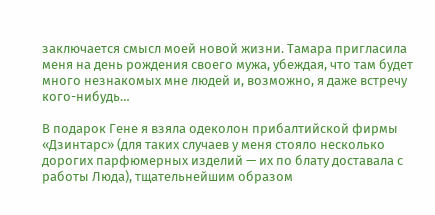заключается смысл моей новой жизни. Тамара пригласила меня на день рождения своего мужа, убеждая, что там будет много незнакомых мне людей и, возможно, я даже встречу кого-нибудь…

В подарок Гене я взяла одеколон прибалтийской фирмы «Дзинтарс» (для таких случаев у меня стояло несколько дорогих парфюмерных изделий — их по блату доставала с работы Люда), тщательнейшим образом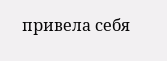привела себя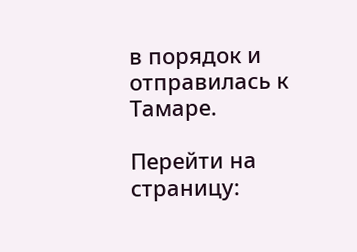в порядок и отправилась к Тамаре.

Перейти на страницу: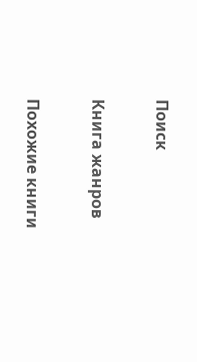Поиск

Книга жанров

Похожие книги